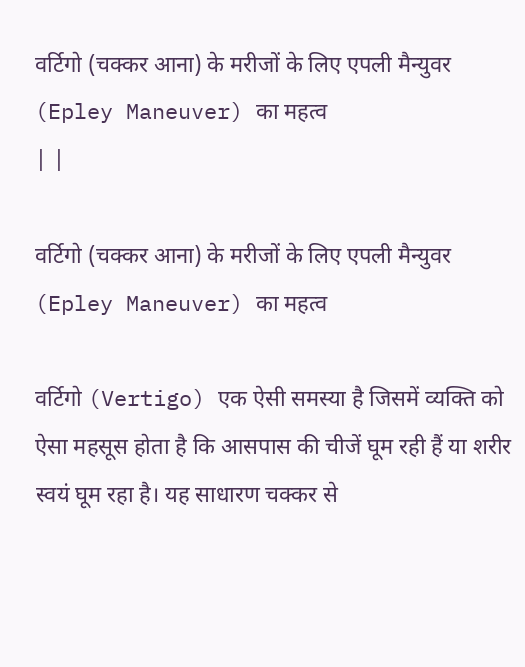वर्टिगो (चक्कर आना) के मरीजों के लिए एपली मैन्युवर (Epley Maneuver) का महत्व
| |

वर्टिगो (चक्कर आना) के मरीजों के लिए एपली मैन्युवर (Epley Maneuver) का महत्व

वर्टिगो (Vertigo) एक ऐसी समस्या है जिसमें व्यक्ति को ऐसा महसूस होता है कि आसपास की चीजें घूम रही हैं या शरीर स्वयं घूम रहा है। यह साधारण चक्कर से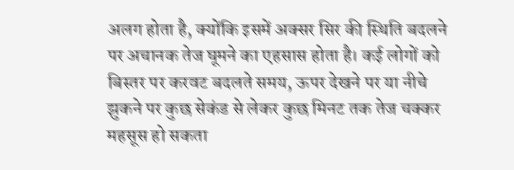अलग होता है, क्योंकि इसमें अक्सर सिर की स्थिति बदलने पर अचानक तेज घूमने का एहसास होता है। कई लोगों को बिस्तर पर करवट बदलते समय, ऊपर देखने पर या नीचे झुकने पर कुछ सेकंड से लेकर कुछ मिनट तक तेज चक्कर महसूस हो सकता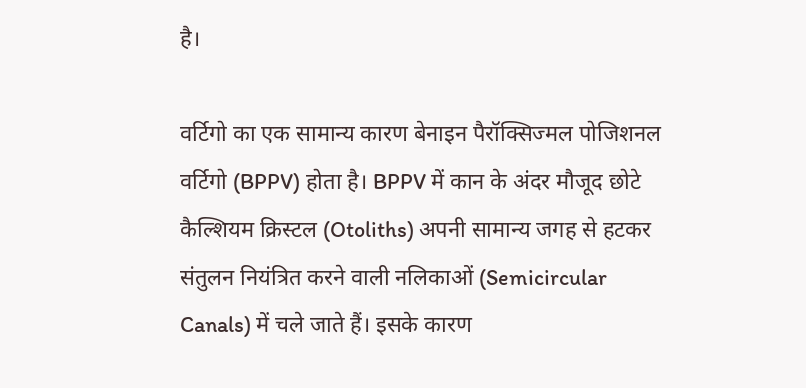है।

वर्टिगो का एक सामान्य कारण बेनाइन पैरॉक्सिज्मल पोजिशनल वर्टिगो (BPPV) होता है। BPPV में कान के अंदर मौजूद छोटे कैल्शियम क्रिस्टल (Otoliths) अपनी सामान्य जगह से हटकर संतुलन नियंत्रित करने वाली नलिकाओं (Semicircular Canals) में चले जाते हैं। इसके कारण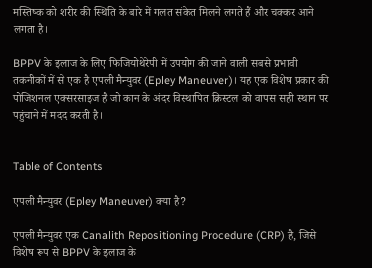मस्तिष्क को शरीर की स्थिति के बारे में गलत संकेत मिलने लगते हैं और चक्कर आने लगता है।

BPPV के इलाज के लिए फिजियोथेरेपी में उपयोग की जाने वाली सबसे प्रभावी तकनीकों में से एक है एपली मैन्युवर (Epley Maneuver)। यह एक विशेष प्रकार की पोजिशनल एक्सरसाइज है जो कान के अंदर विस्थापित क्रिस्टल को वापस सही स्थान पर पहुंचाने में मदद करती है।


Table of Contents

एपली मैन्युवर (Epley Maneuver) क्या है?

एपली मैन्युवर एक Canalith Repositioning Procedure (CRP) है, जिसे विशेष रूप से BPPV के इलाज के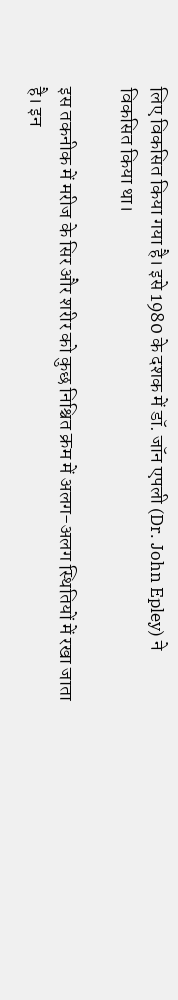लिए विकसित किया गया है। इसे 1980 के दशक में डॉ. जॉन एपली (Dr. John Epley) ने विकसित किया था।

इस तकनीक में मरीज के सिर और शरीर को कुछ निश्चित क्रम में अलग-अलग स्थितियों में रखा जाता है। इन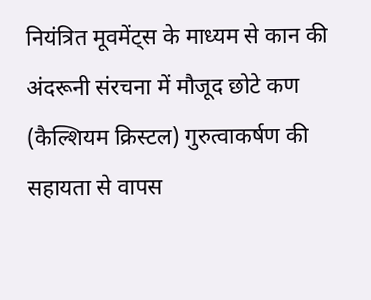नियंत्रित मूवमेंट्स के माध्यम से कान की अंदरूनी संरचना में मौजूद छोटे कण (कैल्शियम क्रिस्टल) गुरुत्वाकर्षण की सहायता से वापस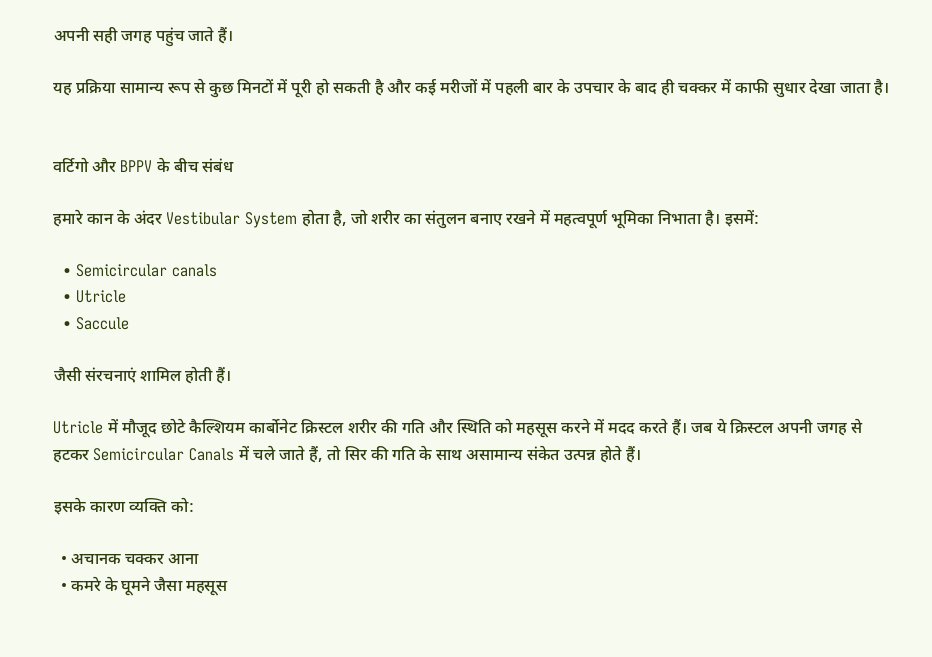अपनी सही जगह पहुंच जाते हैं।

यह प्रक्रिया सामान्य रूप से कुछ मिनटों में पूरी हो सकती है और कई मरीजों में पहली बार के उपचार के बाद ही चक्कर में काफी सुधार देखा जाता है।


वर्टिगो और BPPV के बीच संबंध

हमारे कान के अंदर Vestibular System होता है, जो शरीर का संतुलन बनाए रखने में महत्वपूर्ण भूमिका निभाता है। इसमें:

  • Semicircular canals
  • Utricle
  • Saccule

जैसी संरचनाएं शामिल होती हैं।

Utricle में मौजूद छोटे कैल्शियम कार्बोनेट क्रिस्टल शरीर की गति और स्थिति को महसूस करने में मदद करते हैं। जब ये क्रिस्टल अपनी जगह से हटकर Semicircular Canals में चले जाते हैं, तो सिर की गति के साथ असामान्य संकेत उत्पन्न होते हैं।

इसके कारण व्यक्ति को:

  • अचानक चक्कर आना
  • कमरे के घूमने जैसा महसूस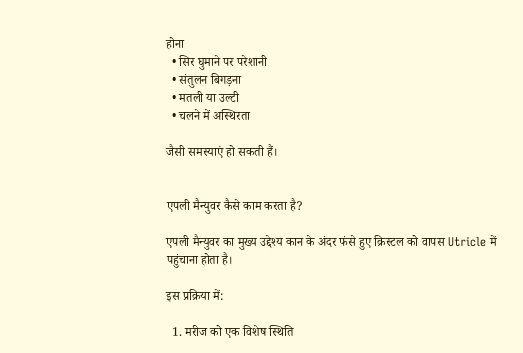होना
  • सिर घुमाने पर परेशानी
  • संतुलन बिगड़ना
  • मतली या उल्टी
  • चलने में अस्थिरता

जैसी समस्याएं हो सकती हैं।


एपली मैन्युवर कैसे काम करता है?

एपली मैन्युवर का मुख्य उद्देश्य कान के अंदर फंसे हुए क्रिस्टल को वापस Utricle में पहुंचाना होता है।

इस प्रक्रिया में:

  1. मरीज को एक विशेष स्थिति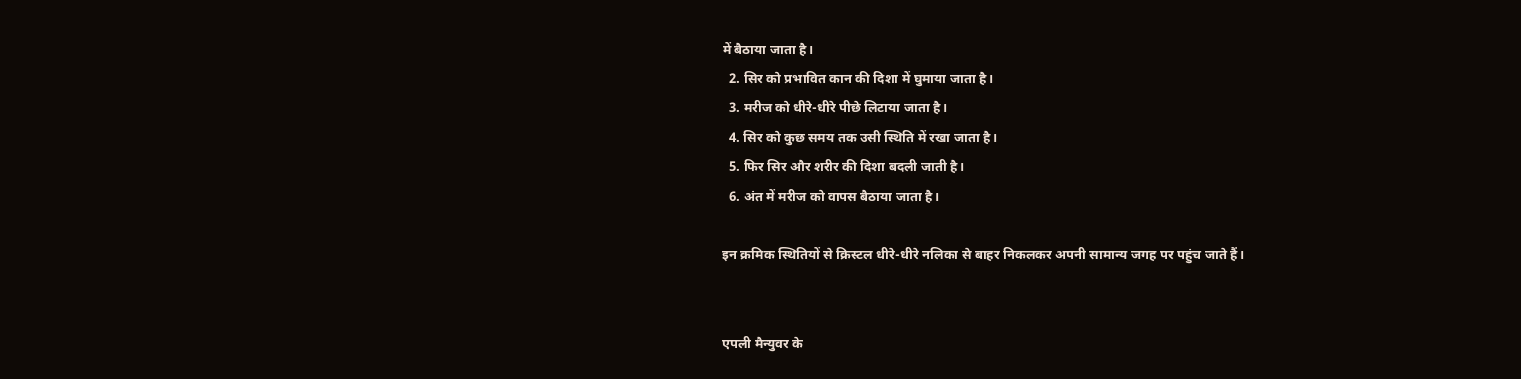में बैठाया जाता है।
  2. सिर को प्रभावित कान की दिशा में घुमाया जाता है।
  3. मरीज को धीरे-धीरे पीछे लिटाया जाता है।
  4. सिर को कुछ समय तक उसी स्थिति में रखा जाता है।
  5. फिर सिर और शरीर की दिशा बदली जाती है।
  6. अंत में मरीज को वापस बैठाया जाता है।

इन क्रमिक स्थितियों से क्रिस्टल धीरे-धीरे नलिका से बाहर निकलकर अपनी सामान्य जगह पर पहुंच जाते हैं।


एपली मैन्युवर के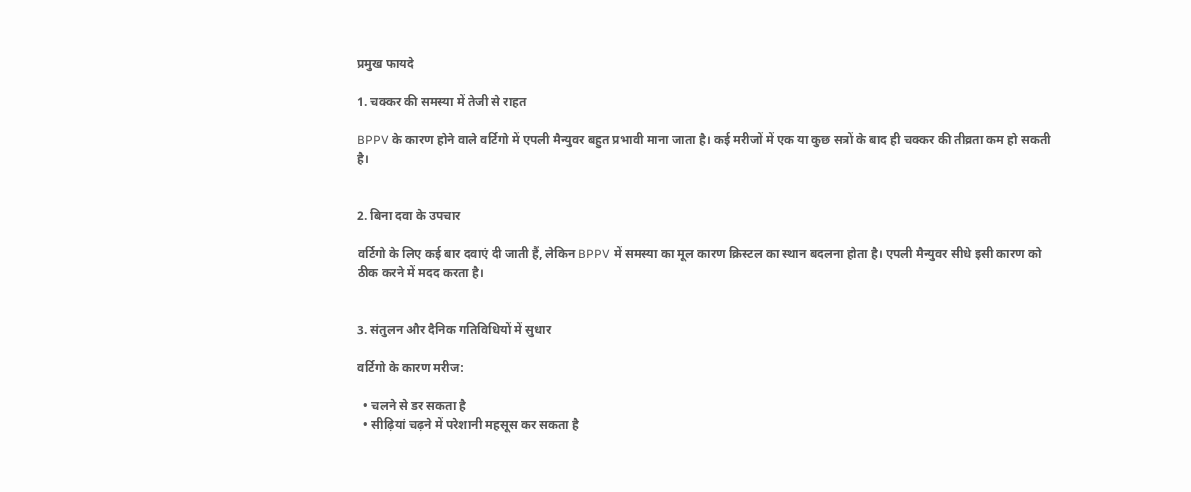प्रमुख फायदे

1. चक्कर की समस्या में तेजी से राहत

BPPV के कारण होने वाले वर्टिगो में एपली मैन्युवर बहुत प्रभावी माना जाता है। कई मरीजों में एक या कुछ सत्रों के बाद ही चक्कर की तीव्रता कम हो सकती है।


2. बिना दवा के उपचार

वर्टिगो के लिए कई बार दवाएं दी जाती हैं, लेकिन BPPV में समस्या का मूल कारण क्रिस्टल का स्थान बदलना होता है। एपली मैन्युवर सीधे इसी कारण को ठीक करने में मदद करता है।


3. संतुलन और दैनिक गतिविधियों में सुधार

वर्टिगो के कारण मरीज:

  • चलने से डर सकता है
  • सीढ़ियां चढ़ने में परेशानी महसूस कर सकता है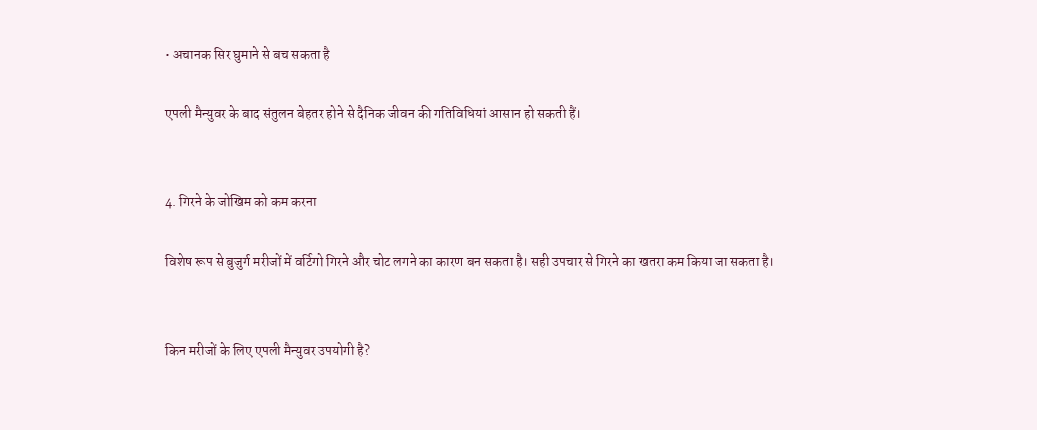• अचानक सिर घुमाने से बच सकता है

एपली मैन्युवर के बाद संतुलन बेहतर होने से दैनिक जीवन की गतिविधियां आसान हो सकती हैं।


4. गिरने के जोखिम को कम करना

विशेष रूप से बुजुर्ग मरीजों में वर्टिगो गिरने और चोट लगने का कारण बन सकता है। सही उपचार से गिरने का खतरा कम किया जा सकता है।


किन मरीजों के लिए एपली मैन्युवर उपयोगी है?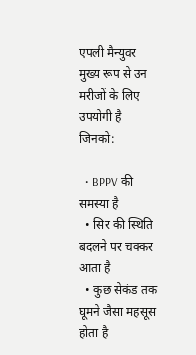एपली मैन्युवर मुख्य रूप से उन मरीजों के लिए उपयोगी है जिनको:

  • BPPV की समस्या है
  • सिर की स्थिति बदलने पर चक्कर आता है
  • कुछ सेकंड तक घूमने जैसा महसूस होता है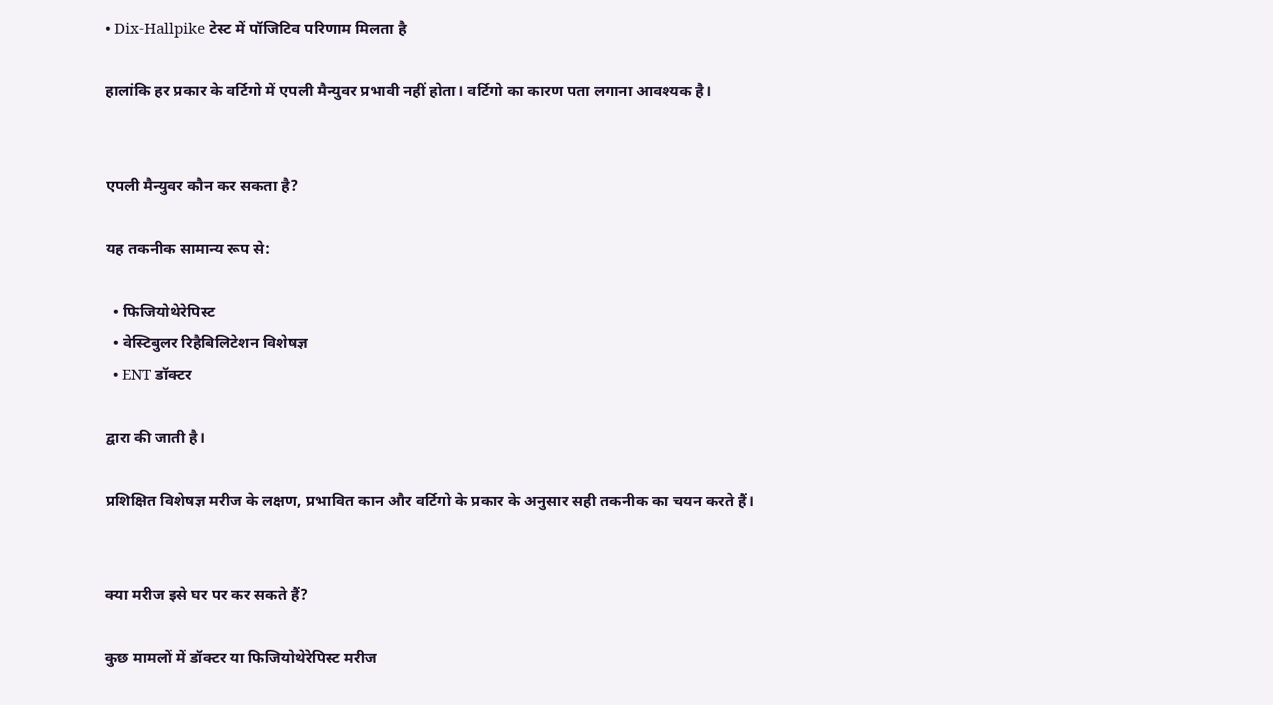• Dix-Hallpike टेस्ट में पॉजिटिव परिणाम मिलता है

हालांकि हर प्रकार के वर्टिगो में एपली मैन्युवर प्रभावी नहीं होता। वर्टिगो का कारण पता लगाना आवश्यक है।


एपली मैन्युवर कौन कर सकता है?

यह तकनीक सामान्य रूप से:

  • फिजियोथेरेपिस्ट
  • वेस्टिबुलर रिहैबिलिटेशन विशेषज्ञ
  • ENT डॉक्टर

द्वारा की जाती है।

प्रशिक्षित विशेषज्ञ मरीज के लक्षण, प्रभावित कान और वर्टिगो के प्रकार के अनुसार सही तकनीक का चयन करते हैं।


क्या मरीज इसे घर पर कर सकते हैं?

कुछ मामलों में डॉक्टर या फिजियोथेरेपिस्ट मरीज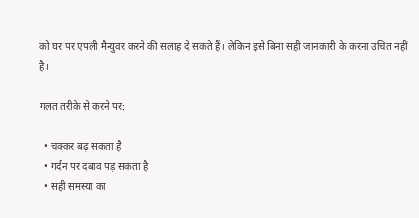को घर पर एपली मैन्युवर करने की सलाह दे सकते हैं। लेकिन इसे बिना सही जानकारी के करना उचित नहीं है।

गलत तरीके से करने पर:

  • चक्कर बढ़ सकता है
  • गर्दन पर दबाव पड़ सकता है
  • सही समस्या का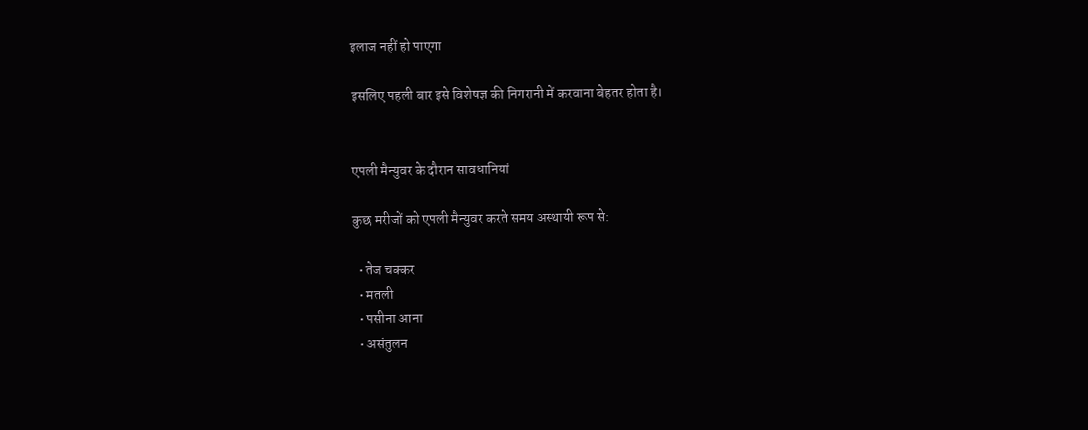इलाज नहीं हो पाएगा

इसलिए पहली बार इसे विशेषज्ञ की निगरानी में करवाना बेहतर होता है।


एपली मैन्युवर के दौरान सावधानियां

कुछ मरीजों को एपली मैन्युवर करते समय अस्थायी रूप से:

  • तेज चक्कर
  • मतली
  • पसीना आना
  • असंतुलन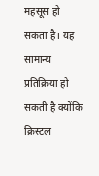महसूस हो सकता है। यह सामान्य प्रतिक्रिया हो सकती है क्योंकि क्रिस्टल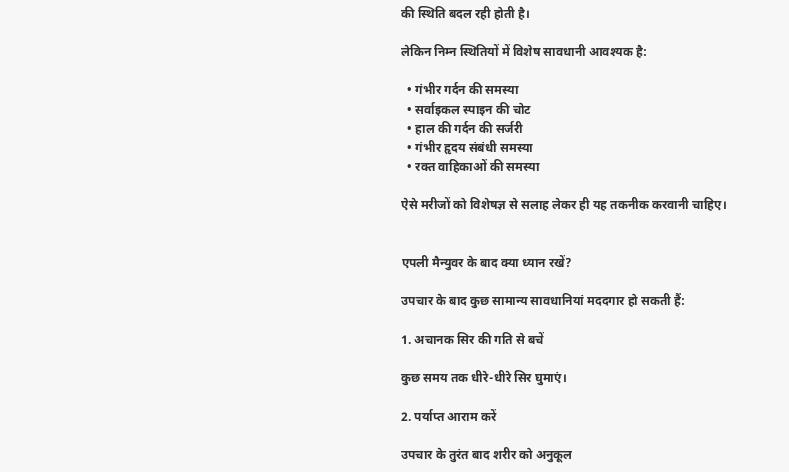की स्थिति बदल रही होती है।

लेकिन निम्न स्थितियों में विशेष सावधानी आवश्यक है:

  • गंभीर गर्दन की समस्या
  • सर्वाइकल स्पाइन की चोट
  • हाल की गर्दन की सर्जरी
  • गंभीर हृदय संबंधी समस्या
  • रक्त वाहिकाओं की समस्या

ऐसे मरीजों को विशेषज्ञ से सलाह लेकर ही यह तकनीक करवानी चाहिए।


एपली मैन्युवर के बाद क्या ध्यान रखें?

उपचार के बाद कुछ सामान्य सावधानियां मददगार हो सकती हैं:

1. अचानक सिर की गति से बचें

कुछ समय तक धीरे-धीरे सिर घुमाएं।

2. पर्याप्त आराम करें

उपचार के तुरंत बाद शरीर को अनुकूल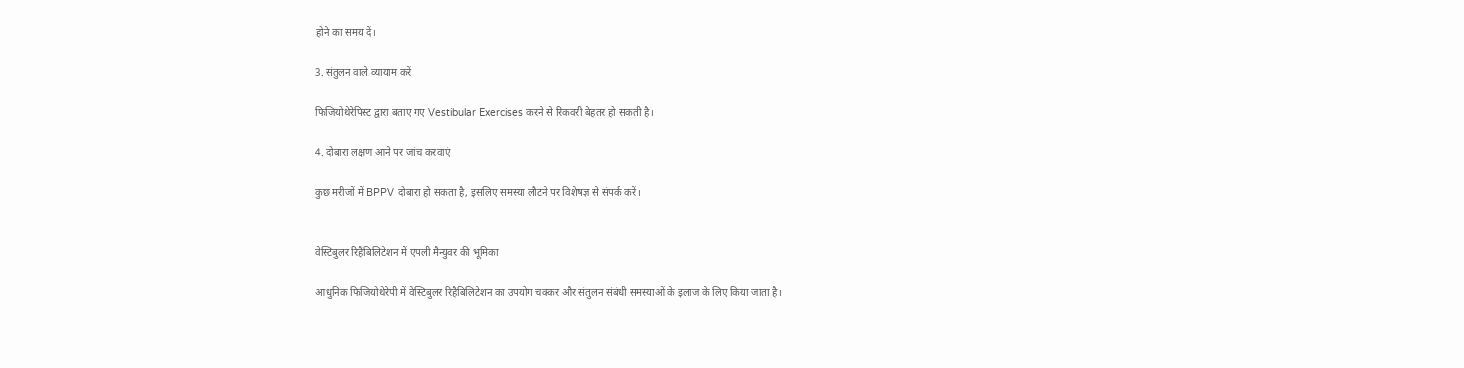होने का समय दें।

3. संतुलन वाले व्यायाम करें

फिजियोथेरेपिस्ट द्वारा बताए गए Vestibular Exercises करने से रिकवरी बेहतर हो सकती है।

4. दोबारा लक्षण आने पर जांच करवाएं

कुछ मरीजों में BPPV दोबारा हो सकता है, इसलिए समस्या लौटने पर विशेषज्ञ से संपर्क करें।


वेस्टिबुलर रिहैबिलिटेशन में एपली मैन्युवर की भूमिका

आधुनिक फिजियोथेरेपी में वेस्टिबुलर रिहैबिलिटेशन का उपयोग चक्कर और संतुलन संबंधी समस्याओं के इलाज के लिए किया जाता है।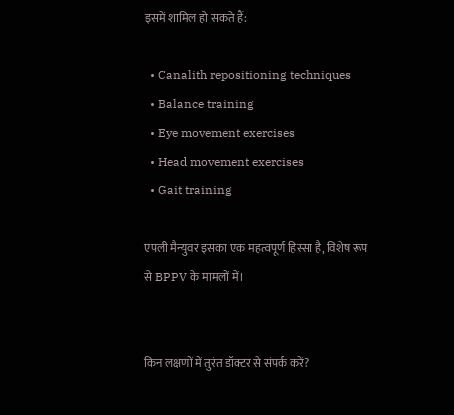इसमें शामिल हो सकते हैं:

  • Canalith repositioning techniques
  • Balance training
  • Eye movement exercises
  • Head movement exercises
  • Gait training

एपली मैन्युवर इसका एक महत्वपूर्ण हिस्सा है, विशेष रूप से BPPV के मामलों में।


किन लक्षणों में तुरंत डॉक्टर से संपर्क करें?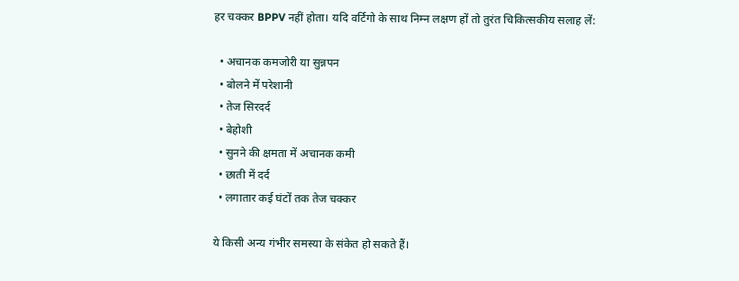हर चक्कर BPPV नहीं होता। यदि वर्टिगो के साथ निम्न लक्षण हों तो तुरंत चिकित्सकीय सलाह लें:

  • अचानक कमजोरी या सुन्नपन
  • बोलने में परेशानी
  • तेज सिरदर्द
  • बेहोशी
  • सुनने की क्षमता में अचानक कमी
  • छाती में दर्द
  • लगातार कई घंटों तक तेज चक्कर

ये किसी अन्य गंभीर समस्या के संकेत हो सकते हैं।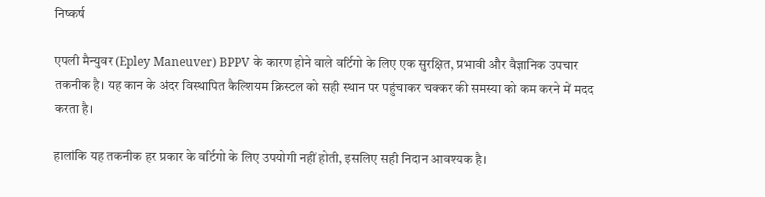निष्कर्ष

एपली मैन्युवर (Epley Maneuver) BPPV के कारण होने वाले वर्टिगो के लिए एक सुरक्षित, प्रभावी और वैज्ञानिक उपचार तकनीक है। यह कान के अंदर विस्थापित कैल्शियम क्रिस्टल को सही स्थान पर पहुंचाकर चक्कर की समस्या को कम करने में मदद करता है।

हालांकि यह तकनीक हर प्रकार के वर्टिगो के लिए उपयोगी नहीं होती, इसलिए सही निदान आवश्यक है।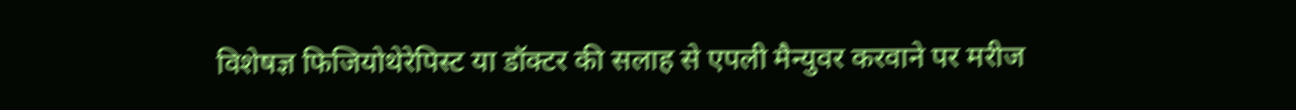विशेषज्ञ फिजियोथेरेपिस्ट या डॉक्टर की सलाह से एपली मैन्युवर करवाने पर मरीज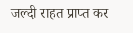जल्दी राहत प्राप्त कर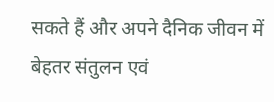सकते हैं और अपने दैनिक जीवन में बेहतर संतुलन एवं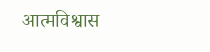आत्मविश्वास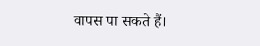वापस पा सकते हैं।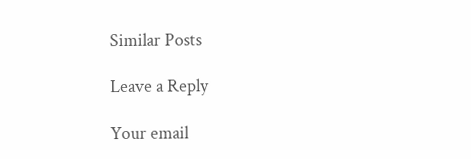Similar Posts

Leave a Reply

Your email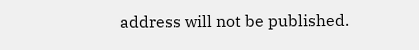address will not be published.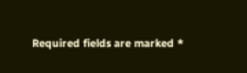Required fields are marked *